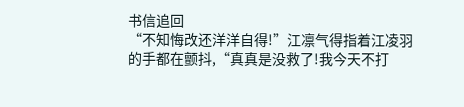书信追回
“不知悔改还洋洋自得!”江凛气得指着江凌羽的手都在颤抖,“真真是没救了!我今天不打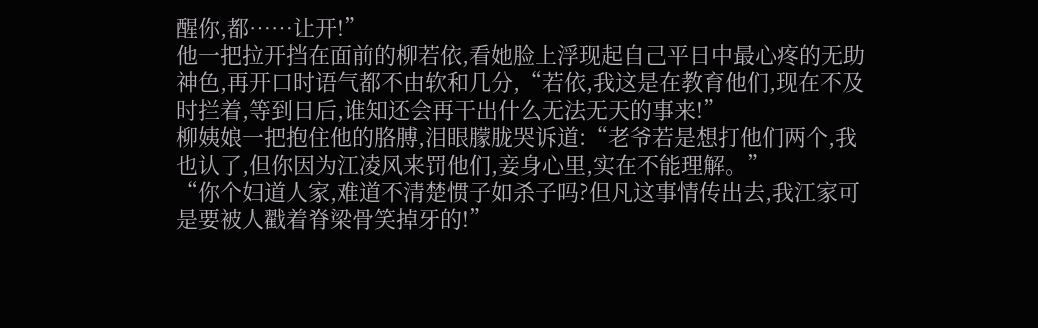醒你,都……让开!”
他一把拉开挡在面前的柳若依,看她脸上浮现起自己平日中最心疼的无助神色,再开口时语气都不由软和几分,“若依,我这是在教育他们,现在不及时拦着,等到日后,谁知还会再干出什么无法无天的事来!”
柳姨娘一把抱住他的胳膊,泪眼朦胧哭诉道:“老爷若是想打他们两个,我也认了,但你因为江凌风来罚他们,妾身心里,实在不能理解。”
“你个妇道人家,难道不清楚惯子如杀子吗?但凡这事情传出去,我江家可是要被人戳着脊梁骨笑掉牙的!”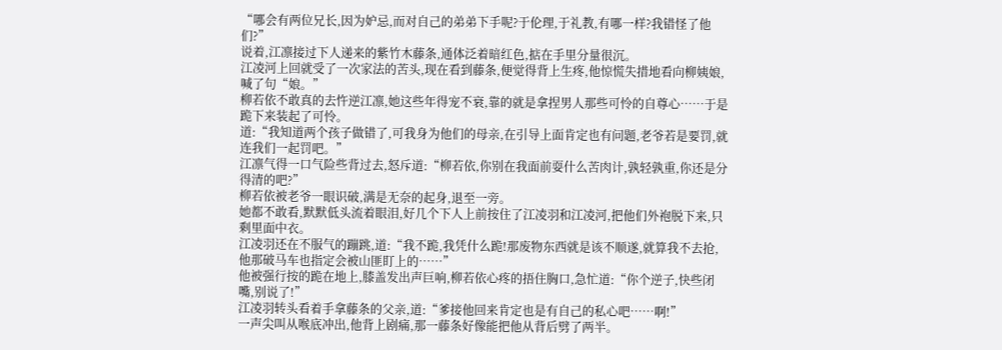“哪会有两位兄长,因为妒忌,而对自己的弟弟下手呢?于伦理,于礼教,有哪一样?我错怪了他们?”
说着,江凛接过下人递来的紫竹木藤条,通体泛着暗红色,掂在手里分量很沉。
江凌河上回就受了一次家法的苦头,现在看到藤条,便觉得背上生疼,他惊慌失措地看向柳姨娘,喊了句“娘。”
柳若依不敢真的去忤逆江凛,她这些年得宠不衰,靠的就是拿捏男人那些可怜的自尊心……于是跪下来装起了可怜。
道:“我知道两个孩子做错了,可我身为他们的母亲,在引导上面肯定也有问题,老爷若是要罚,就连我们一起罚吧。”
江凛气得一口气险些背过去,怒斥道:“柳若依,你别在我面前耍什么苦肉计,孰轻孰重,你还是分得清的吧?”
柳若依被老爷一眼识破,满是无奈的起身,退至一旁。
她都不敢看,默默低头流着眼泪,好几个下人上前按住了江凌羽和江凌河,把他们外袍脱下来,只剩里面中衣。
江凌羽还在不服气的蹦跳,道:“我不跪,我凭什么跪!那废物东西就是该不顺遂,就算我不去抢,他那破马车也指定会被山匪盯上的……”
他被强行按的跪在地上,膝盖发出声巨响,柳若依心疼的捂住胸口,急忙道:“你个逆子,快些闭嘴,别说了!”
江凌羽转头看着手拿藤条的父亲,道:“爹接他回来肯定也是有自己的私心吧……啊!”
一声尖叫从喉底冲出,他背上剧痛,那一藤条好像能把他从背后劈了两半。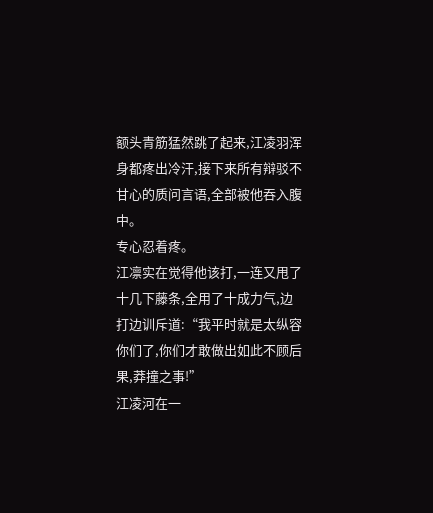额头青筋猛然跳了起来,江凌羽浑身都疼出冷汗,接下来所有辩驳不甘心的质问言语,全部被他吞入腹中。
专心忍着疼。
江凛实在觉得他该打,一连又甩了十几下藤条,全用了十成力气,边打边训斥道:“我平时就是太纵容你们了,你们才敢做出如此不顾后果,莽撞之事!”
江凌河在一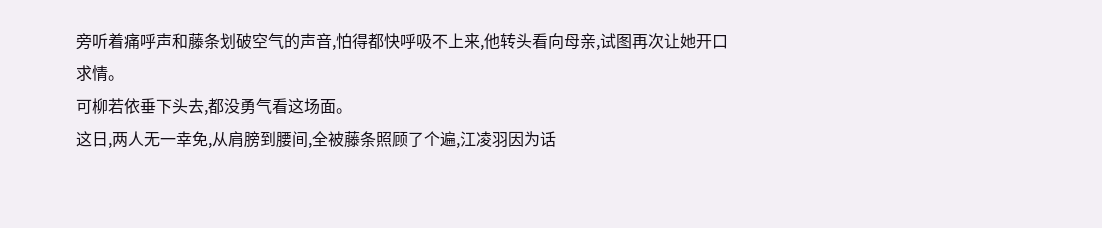旁听着痛呼声和藤条划破空气的声音,怕得都快呼吸不上来,他转头看向母亲,试图再次让她开口求情。
可柳若依垂下头去,都没勇气看这场面。
这日,两人无一幸免,从肩膀到腰间,全被藤条照顾了个遍,江凌羽因为话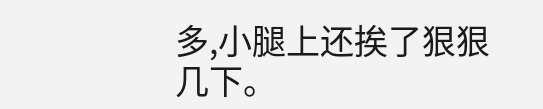多,小腿上还挨了狠狠几下。